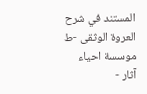المستند في شرح العروة الوثقى -ط موسسة احياء آثار -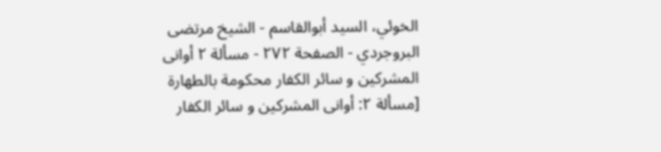الخوئي، السيد أبوالقاسم - الشيخ مرتضى البروجردي - الصفحة ٢٧٢ - مسألة ٢ أوانی المشرکین و سائر الکفار محکومة بالطهارة
[مسألة ٢: أوانی المشرکین و سائر الکفار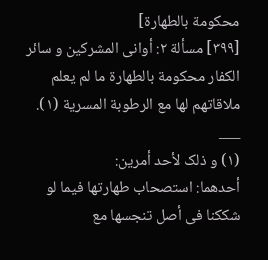محکومة بالطهارة]
[٣٩٩] مسألة ٢: أوانی المشرکین و سائر الکفار محکومة بالطهارة ما لم یعلم ملاقاتهم لها مع الرطوبة المسریة (١).
___
(١) و ذلک لأحد أمرین:
أحدهما: استصحاب طهارتها فیما لو شککنا فی أصل تنجسها مع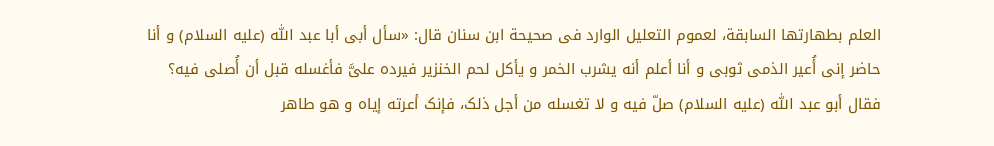العلم بطهارتها السابقة، لعموم التعلیل الوارد فی صحیحة ابن سنان قال: «سأل أبی أبا عبد اللّٰه (علیه السلام) و أنا حاضر إنی أُعیر الذمی ثوبی و أنا أعلم أنه یشرب الخمر و یأکل لحم الخنزیر فیرده علیَّ فأغسله قبل أن أُصلی فیه؟ فقال أبو عبد اللّٰه (علیه السلام) صلّ فیه و لا تغسله من أجل ذلک، فإنک أعرته إیاه و هو طاهر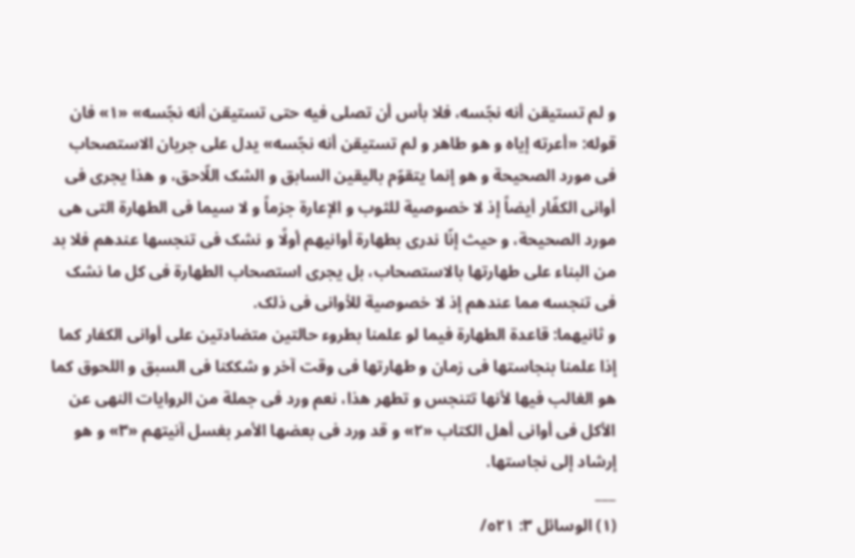و لم تستیقن أنه نجّسه، فلا بأس أن تصلی فیه حتی تستیقن أنه نجّسه» «١» فان قوله: «أعرته إیاه و هو طاهر و لم تستیقن أنه نجّسه» یدل علی جریان الاستصحاب فی مورد الصحیحة و هو إنما یتقوّم بالیقین السابق و الشک اللّاحق، و هذا یجری فی أوانی الکفّار أیضاً إذ لا خصوصیة للثوب و الإعارة جزماً و لا سیما فی الطهارة التی هی مورد الصحیحة، و حیث إنّا ندری بطهارة أوانیهم أولًا و نشک فی تنجسها عندهم فلا بد من البناء علی طهارتها بالاستصحاب، بل یجری استصحاب الطهارة فی کل ما نشک فی تنجسه مما عندهم إذ لا خصوصیة للأوانی فی ذلک.
و ثانیهما: قاعدة الطهارة فیما لو علمنا بطروء حالتین متضادتین علی أوانی الکفار کما إذا علمنا بنجاستها فی زمان و طهارتها فی وقت آخر و شککنا فی السبق و اللحوق کما هو الغالب فیها لأنها تتنجس و تطهر هذا، نعم ورد فی جملة من الروایات النهی عن الأکل فی أوانی أهل الکتاب «٢» و قد ورد فی بعضها الأمر بغسل آنیتهم «٣» و هو إرشاد إلی نجاستها.
___
(١) الوسائل ٣: ٥٢١/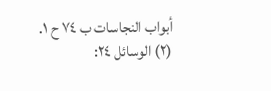أبواب النجاسات ب ٧٤ ح ١.
(٢) الوسائل ٢٤: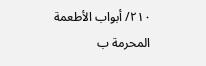٢١٠/ أبواب الأطعمة المحرمة ب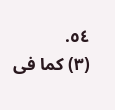٥٤.
(٣) کما فی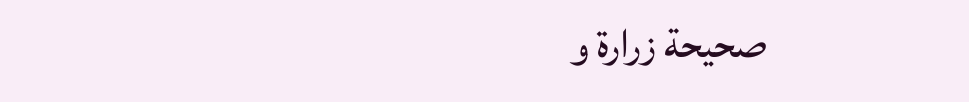صحیحة زرارة و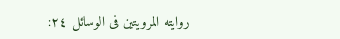روایته المرویتین فی الوسائل ٢٤: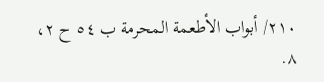٢١٠/ أبواب الأطعمة المحرمة ب ٥٤ ح ٢، ٨.